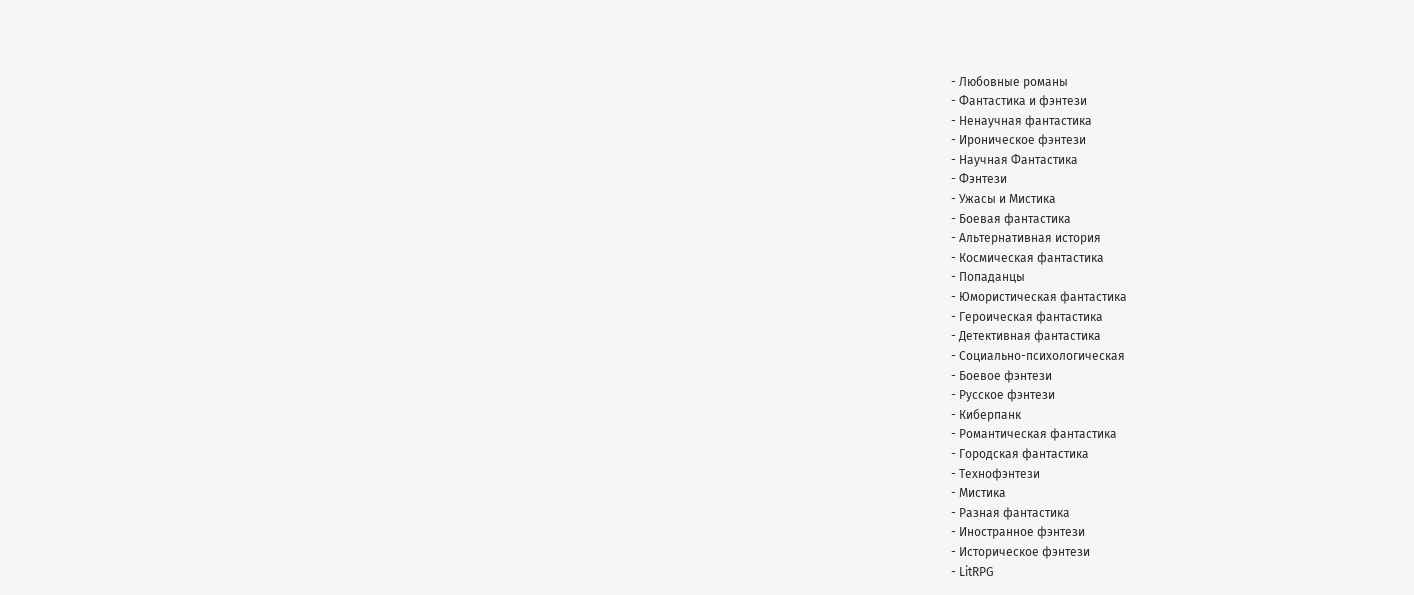- Любовные романы
- Фантастика и фэнтези
- Ненаучная фантастика
- Ироническое фэнтези
- Научная Фантастика
- Фэнтези
- Ужасы и Мистика
- Боевая фантастика
- Альтернативная история
- Космическая фантастика
- Попаданцы
- Юмористическая фантастика
- Героическая фантастика
- Детективная фантастика
- Социально-психологическая
- Боевое фэнтези
- Русское фэнтези
- Киберпанк
- Романтическая фантастика
- Городская фантастика
- Технофэнтези
- Мистика
- Разная фантастика
- Иностранное фэнтези
- Историческое фэнтези
- LitRPG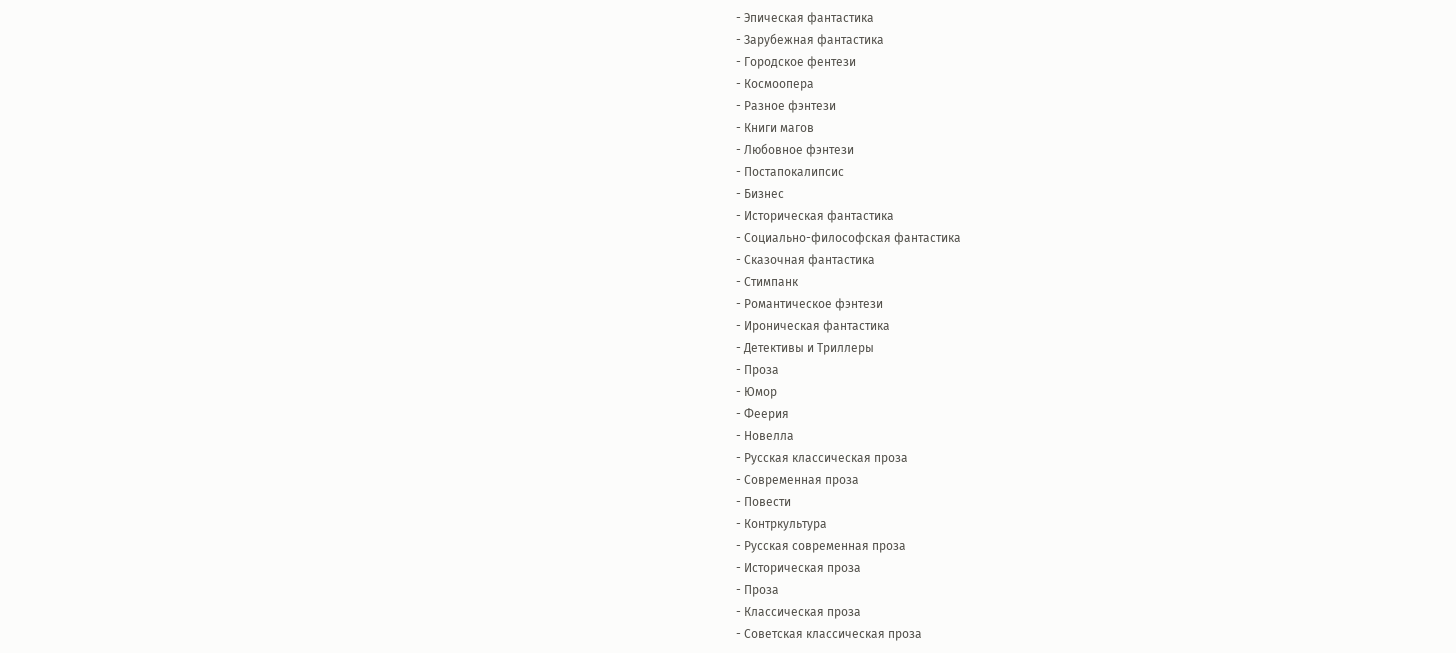- Эпическая фантастика
- Зарубежная фантастика
- Городское фентези
- Космоопера
- Разное фэнтези
- Книги магов
- Любовное фэнтези
- Постапокалипсис
- Бизнес
- Историческая фантастика
- Социально-философская фантастика
- Сказочная фантастика
- Стимпанк
- Романтическое фэнтези
- Ироническая фантастика
- Детективы и Триллеры
- Проза
- Юмор
- Феерия
- Новелла
- Русская классическая проза
- Современная проза
- Повести
- Контркультура
- Русская современная проза
- Историческая проза
- Проза
- Классическая проза
- Советская классическая проза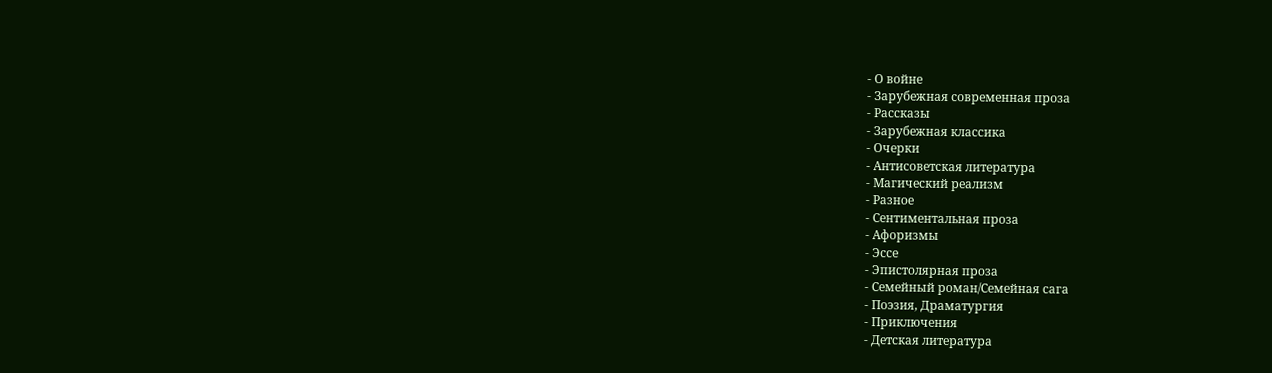- О войне
- Зарубежная современная проза
- Рассказы
- Зарубежная классика
- Очерки
- Антисоветская литература
- Магический реализм
- Разное
- Сентиментальная проза
- Афоризмы
- Эссе
- Эпистолярная проза
- Семейный роман/Семейная сага
- Поэзия, Драматургия
- Приключения
- Детская литература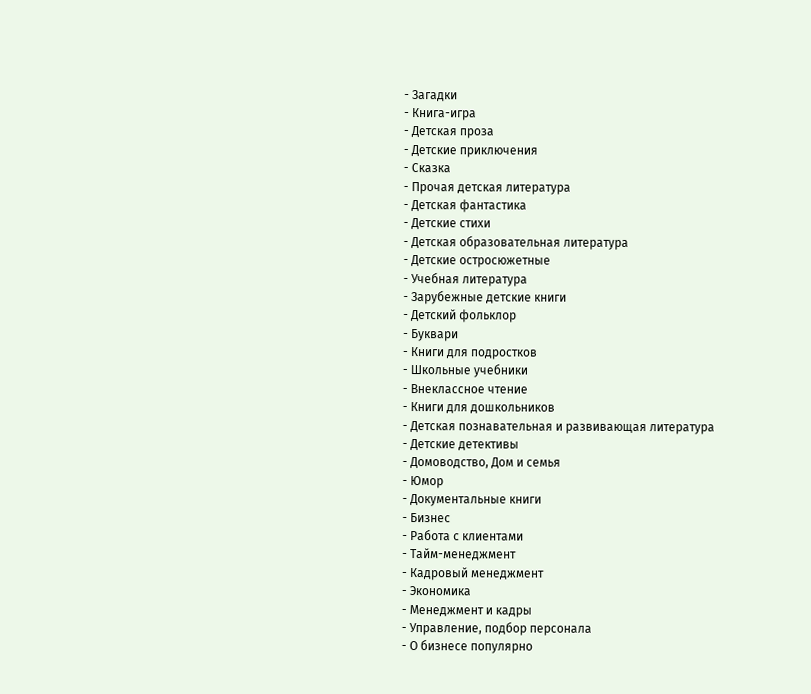- Загадки
- Книга-игра
- Детская проза
- Детские приключения
- Сказка
- Прочая детская литература
- Детская фантастика
- Детские стихи
- Детская образовательная литература
- Детские остросюжетные
- Учебная литература
- Зарубежные детские книги
- Детский фольклор
- Буквари
- Книги для подростков
- Школьные учебники
- Внеклассное чтение
- Книги для дошкольников
- Детская познавательная и развивающая литература
- Детские детективы
- Домоводство, Дом и семья
- Юмор
- Документальные книги
- Бизнес
- Работа с клиентами
- Тайм-менеджмент
- Кадровый менеджмент
- Экономика
- Менеджмент и кадры
- Управление, подбор персонала
- О бизнесе популярно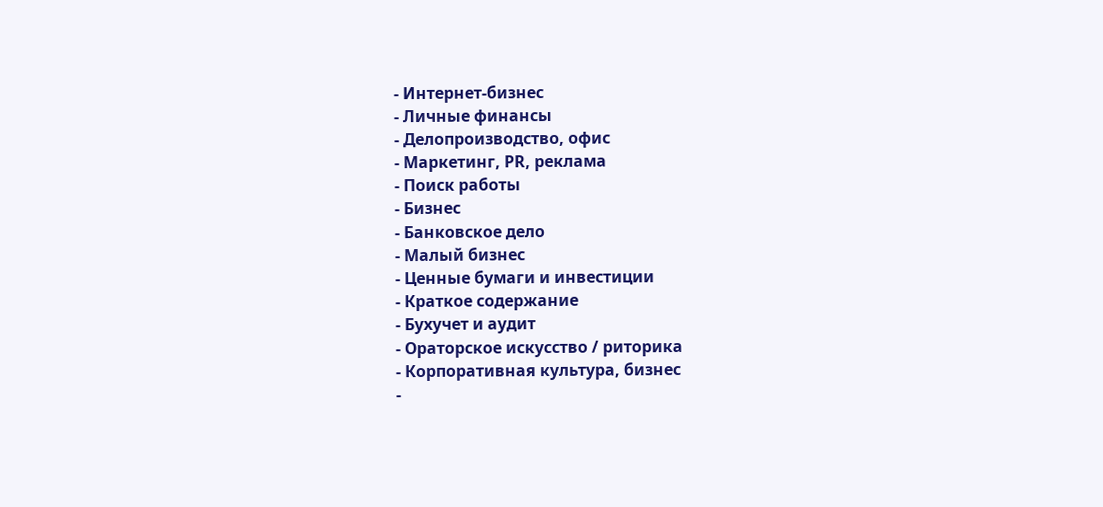- Интернет-бизнес
- Личные финансы
- Делопроизводство, офис
- Маркетинг, PR, реклама
- Поиск работы
- Бизнес
- Банковское дело
- Малый бизнес
- Ценные бумаги и инвестиции
- Краткое содержание
- Бухучет и аудит
- Ораторское искусство / риторика
- Корпоративная культура, бизнес
-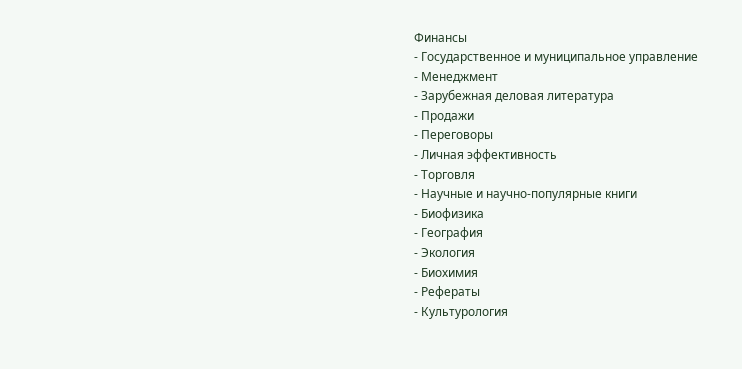Финансы
- Государственное и муниципальное управление
- Менеджмент
- Зарубежная деловая литература
- Продажи
- Переговоры
- Личная эффективность
- Торговля
- Научные и научно-популярные книги
- Биофизика
- География
- Экология
- Биохимия
- Рефераты
- Культурология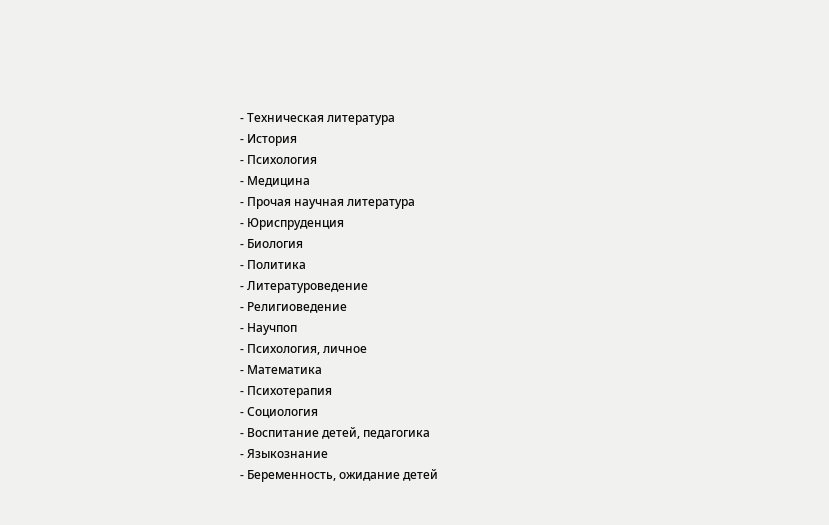- Техническая литература
- История
- Психология
- Медицина
- Прочая научная литература
- Юриспруденция
- Биология
- Политика
- Литературоведение
- Религиоведение
- Научпоп
- Психология, личное
- Математика
- Психотерапия
- Социология
- Воспитание детей, педагогика
- Языкознание
- Беременность, ожидание детей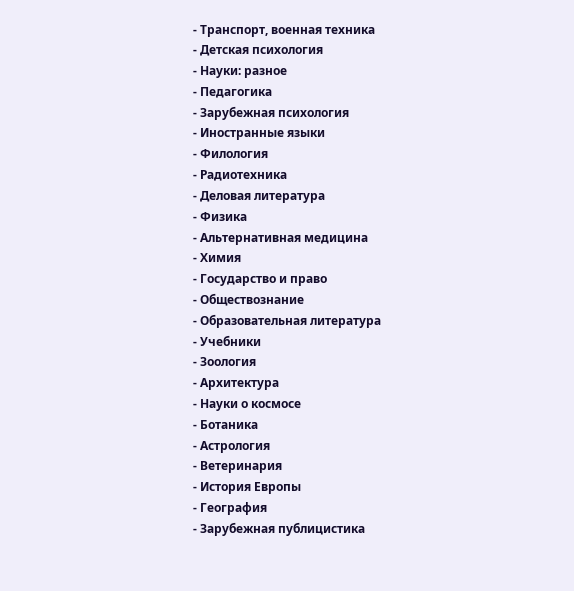- Транспорт, военная техника
- Детская психология
- Науки: разное
- Педагогика
- Зарубежная психология
- Иностранные языки
- Филология
- Радиотехника
- Деловая литература
- Физика
- Альтернативная медицина
- Химия
- Государство и право
- Обществознание
- Образовательная литература
- Учебники
- Зоология
- Архитектура
- Науки о космосе
- Ботаника
- Астрология
- Ветеринария
- История Европы
- География
- Зарубежная публицистика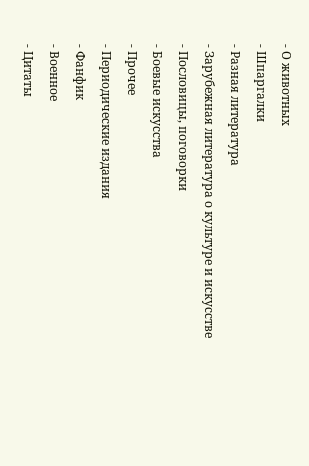- О животных
- Шпаргалки
- Разная литература
- Зарубежная литература о культуре и искусстве
- Пословицы, поговорки
- Боевые искусства
- Прочее
- Периодические издания
- Фанфик
- Военное
- Цитаты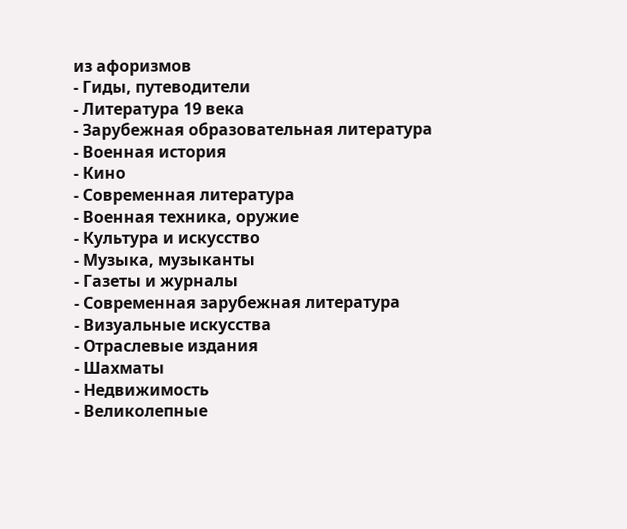из афоризмов
- Гиды, путеводители
- Литература 19 века
- Зарубежная образовательная литература
- Военная история
- Кино
- Современная литература
- Военная техника, оружие
- Культура и искусство
- Музыка, музыканты
- Газеты и журналы
- Современная зарубежная литература
- Визуальные искусства
- Отраслевые издания
- Шахматы
- Недвижимость
- Великолепные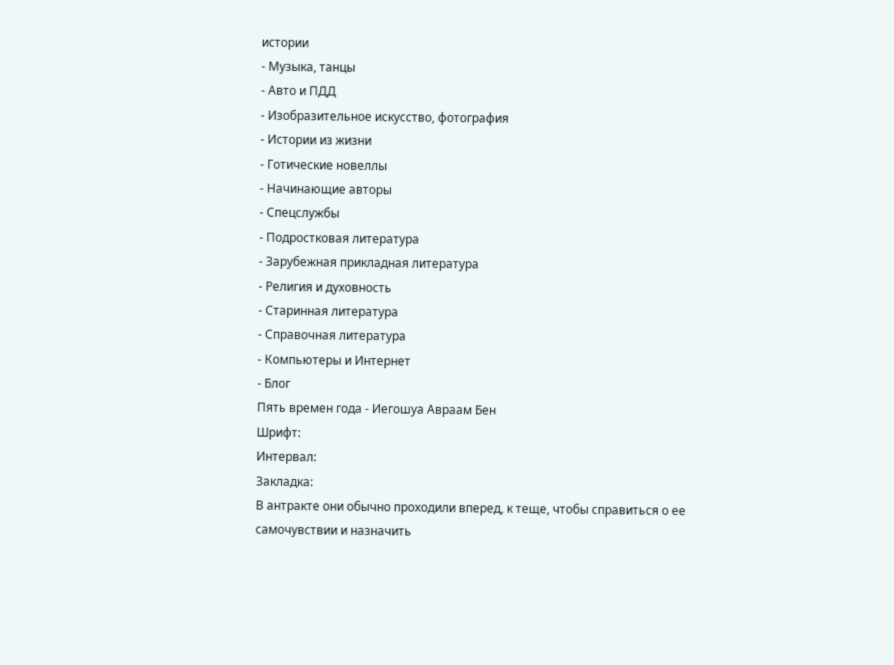истории
- Музыка, танцы
- Авто и ПДД
- Изобразительное искусство, фотография
- Истории из жизни
- Готические новеллы
- Начинающие авторы
- Спецслужбы
- Подростковая литература
- Зарубежная прикладная литература
- Религия и духовность
- Старинная литература
- Справочная литература
- Компьютеры и Интернет
- Блог
Пять времен года - Иегошуа Авраам Бен
Шрифт:
Интервал:
Закладка:
В антракте они обычно проходили вперед, к теще, чтобы справиться о ее самочувствии и назначить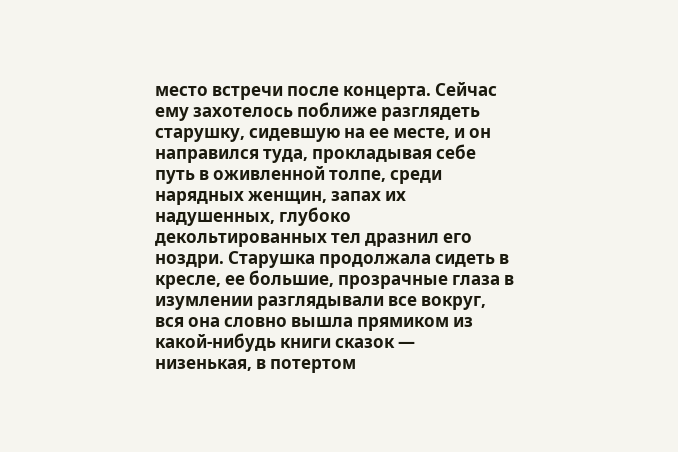место встречи после концерта. Сейчас ему захотелось поближе разглядеть старушку, сидевшую на ее месте, и он направился туда, прокладывая себе путь в оживленной толпе, среди нарядных женщин, запах их надушенных, глубоко декольтированных тел дразнил его ноздри. Старушка продолжала сидеть в кресле, ее большие, прозрачные глаза в изумлении разглядывали все вокруг, вся она словно вышла прямиком из какой-нибудь книги сказок — низенькая, в потертом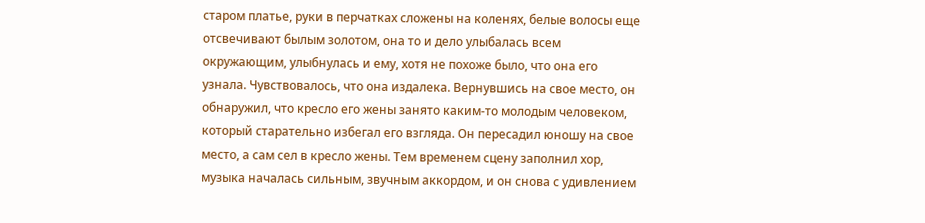старом платье, руки в перчатках сложены на коленях, белые волосы еще отсвечивают былым золотом, она то и дело улыбалась всем окружающим, улыбнулась и ему, хотя не похоже было, что она его узнала. Чувствовалось, что она издалека. Вернувшись на свое место, он обнаружил, что кресло его жены занято каким-то молодым человеком, который старательно избегал его взгляда. Он пересадил юношу на свое место, а сам сел в кресло жены. Тем временем сцену заполнил хор, музыка началась сильным, звучным аккордом, и он снова с удивлением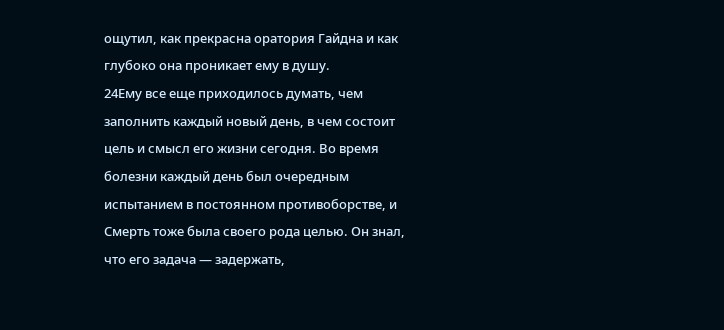ощутил, как прекрасна оратория Гайдна и как глубоко она проникает ему в душу.
24Ему все еще приходилось думать, чем заполнить каждый новый день, в чем состоит цель и смысл его жизни сегодня. Во время болезни каждый день был очередным испытанием в постоянном противоборстве, и Смерть тоже была своего рода целью. Он знал, что его задача — задержать,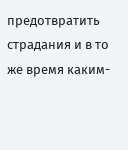предотвратить страдания и в то же время каким-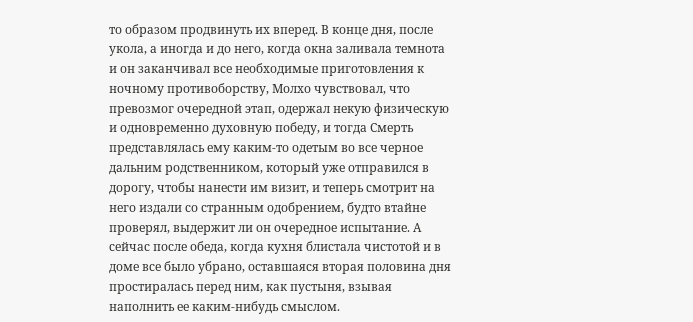то образом продвинуть их вперед. В конце дня, после укола, а иногда и до него, когда окна заливала темнота и он заканчивал все необходимые приготовления к ночному противоборству, Молхо чувствовал, что превозмог очередной этап, одержал некую физическую и одновременно духовную победу, и тогда Смерть представлялась ему каким-то одетым во все черное дальним родственником, который уже отправился в дорогу, чтобы нанести им визит, и теперь смотрит на него издали со странным одобрением, будто втайне проверял, выдержит ли он очередное испытание. А сейчас после обеда, когда кухня блистала чистотой и в доме все было убрано, оставшаяся вторая половина дня простиралась перед ним, как пустыня, взывая наполнить ее каким-нибудь смыслом.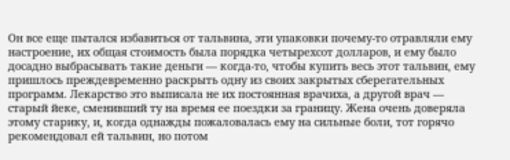Он все еще пытался избавиться от тальвина, эти упаковки почему-то отравляли ему настроение, их общая стоимость была порядка четырехсот долларов, и ему было досадно выбрасывать такие деньги — когда-то, чтобы купить весь этот тальвин, ему пришлось преждевременно раскрыть одну из своих закрытых сберегательных программ. Лекарство это выписала не их постоянная врачиха, а другой врач — старый йеке, сменивший ту на время ее поездки за границу. Жена очень доверяла этому старику, и, когда однажды пожаловалась ему на сильные боли, тот горячо рекомендовал ей тальвин, но потом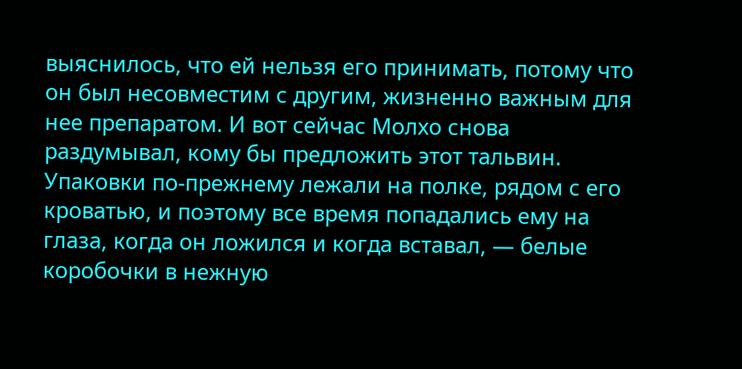выяснилось, что ей нельзя его принимать, потому что он был несовместим с другим, жизненно важным для нее препаратом. И вот сейчас Молхо снова раздумывал, кому бы предложить этот тальвин. Упаковки по-прежнему лежали на полке, рядом с его кроватью, и поэтому все время попадались ему на глаза, когда он ложился и когда вставал, — белые коробочки в нежную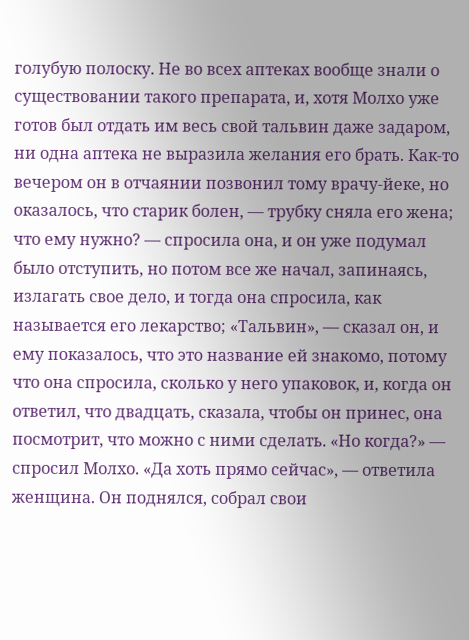голубую полоску. Не во всех аптеках вообще знали о существовании такого препарата, и, хотя Молхо уже готов был отдать им весь свой тальвин даже задаром, ни одна аптека не выразила желания его брать. Как-то вечером он в отчаянии позвонил тому врачу-йеке, но оказалось, что старик болен, — трубку сняла его жена; что ему нужно? — спросила она, и он уже подумал было отступить, но потом все же начал, запинаясь, излагать свое дело, и тогда она спросила, как называется его лекарство; «Тальвин», — сказал он, и ему показалось, что это название ей знакомо, потому что она спросила, сколько у него упаковок, и, когда он ответил, что двадцать, сказала, чтобы он принес, она посмотрит, что можно с ними сделать. «Но когда?» — спросил Молхо. «Да хоть прямо сейчас», — ответила женщина. Он поднялся, собрал свои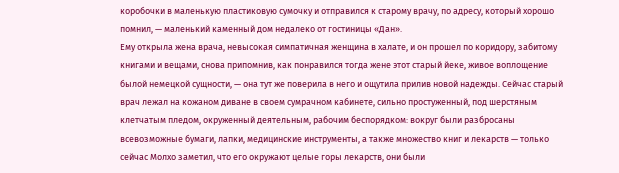коробочки в маленькую пластиковую сумочку и отправился к старому врачу, по адресу, который хорошо помнил, — маленький каменный дом недалеко от гостиницы «Дан».
Ему открыла жена врача, невысокая симпатичная женщина в халате, и он прошел по коридору, забитому книгами и вещами, снова припомнив, как понравился тогда жене этот старый йеке, живое воплощение былой немецкой сущности, — она тут же поверила в него и ощутила прилив новой надежды. Сейчас старый врач лежал на кожаном диване в своем сумрачном кабинете, сильно простуженный, под шерстяным клетчатым пледом, окруженный деятельным, рабочим беспорядком: вокруг были разбросаны всевозможные бумаги, лапки, медицинские инструменты, а также множество книг и лекарств — только сейчас Молхо заметил, что его окружают целые горы лекарств, они были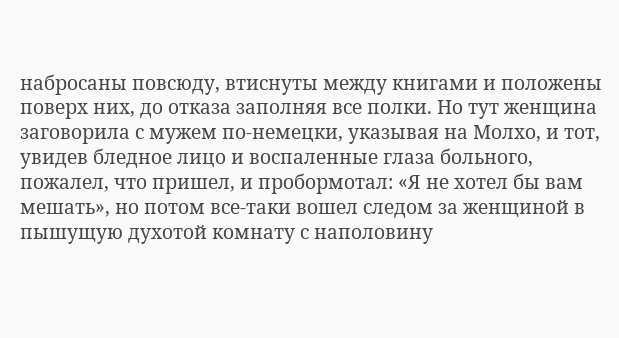набросаны повсюду, втиснуты между книгами и положены поверх них, до отказа заполняя все полки. Но тут женщина заговорила с мужем по-немецки, указывая на Молхо, и тот, увидев бледное лицо и воспаленные глаза больного, пожалел, что пришел, и пробормотал: «Я не хотел бы вам мешать», но потом все-таки вошел следом за женщиной в пышущую духотой комнату с наполовину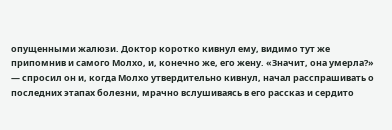опущенными жалюзи. Доктор коротко кивнул ему, видимо тут же припомнив и самого Молхо, и, конечно же, его жену. «Значит, она умерла?» — спросил он и, когда Молхо утвердительно кивнул, начал расспрашивать о последних этапах болезни, мрачно вслушиваясь в его рассказ и сердито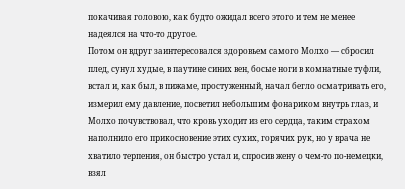покачивая головою, как будто ожидал всего этого и тем не менее надеялся на что-то другое.
Потом он вдруг заинтересовался здоровьем самого Молхо — сбросил плед, сунул худые, в паутине синих вен, босые ноги в комнатные туфли, встал и, как был, в пижаме, простуженный, начал бегло осматривать его, измерил ему давление, посветил небольшим фонариком внутрь глаз, и Молхо почувствовал, что кровь уходит из его сердца, таким страхом наполнило его прикосновение этих сухих, горячих рук, но у врача не хватило терпения, он быстро устал и, спросив жену о чем-то по-немецки, взял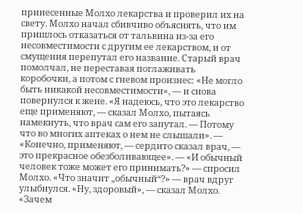принесенные Молхо лекарства и проверил их на свету. Молхо начал сбивчиво объяснять, что им пришлось отказаться от тальвина из-за его несовместимости с другим ее лекарством, и от смущения перепутал его название. Старый врач помолчал, не переставая поглаживать коробочки, а потом с гневом произнес: «Не могло быть никакой несовместимости», — и снова повернулся к жене. «Я надеюсь, что это лекарство еще применяют, — сказал Молхо, пытаясь намекнуть, что врач сам его запутал. — Потому что во многих аптеках о нем не слышали». — «Конечно, применяют, — сердито сказал врач, — это прекрасное обезболивающее». — «И обычный человек тоже может его принимать?» — спросил Молхо. «Что значит „обычный“?» — врач вдруг улыбнулся. «Ну, здоровый», — сказал Молхо. «Зачем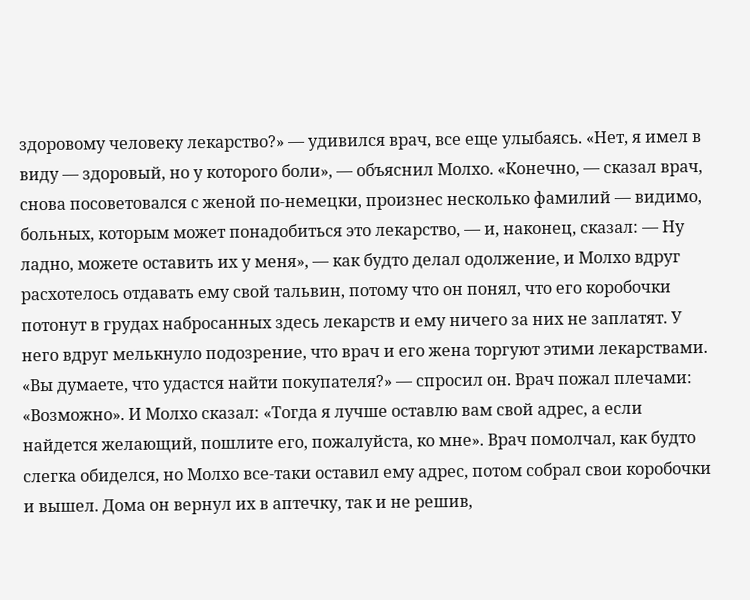здоровому человеку лекарство?» — удивился врач, все еще улыбаясь. «Нет, я имел в виду — здоровый, но у которого боли», — объяснил Молхо. «Конечно, — сказал врач, снова посоветовался с женой по-немецки, произнес несколько фамилий — видимо, больных, которым может понадобиться это лекарство, — и, наконец, сказал: — Ну ладно, можете оставить их у меня», — как будто делал одолжение, и Молхо вдруг расхотелось отдавать ему свой тальвин, потому что он понял, что его коробочки потонут в грудах набросанных здесь лекарств и ему ничего за них не заплатят. У него вдруг мелькнуло подозрение, что врач и его жена торгуют этими лекарствами. «Вы думаете, что удастся найти покупателя?» — спросил он. Врач пожал плечами: «Возможно». И Молхо сказал: «Тогда я лучше оставлю вам свой адрес, а если найдется желающий, пошлите его, пожалуйста, ко мне». Врач помолчал, как будто слегка обиделся, но Молхо все-таки оставил ему адрес, потом собрал свои коробочки и вышел. Дома он вернул их в аптечку, так и не решив,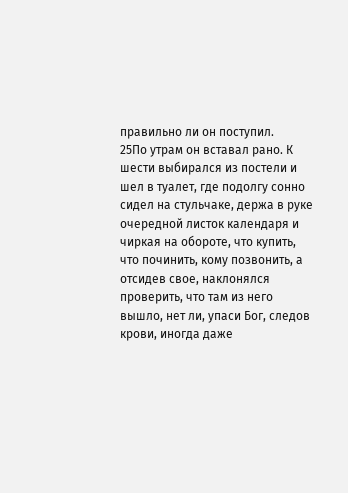правильно ли он поступил.
25По утрам он вставал рано. К шести выбирался из постели и шел в туалет, где подолгу сонно сидел на стульчаке, держа в руке очередной листок календаря и чиркая на обороте, что купить, что починить, кому позвонить, а отсидев свое, наклонялся проверить, что там из него вышло, нет ли, упаси Бог, следов крови, иногда даже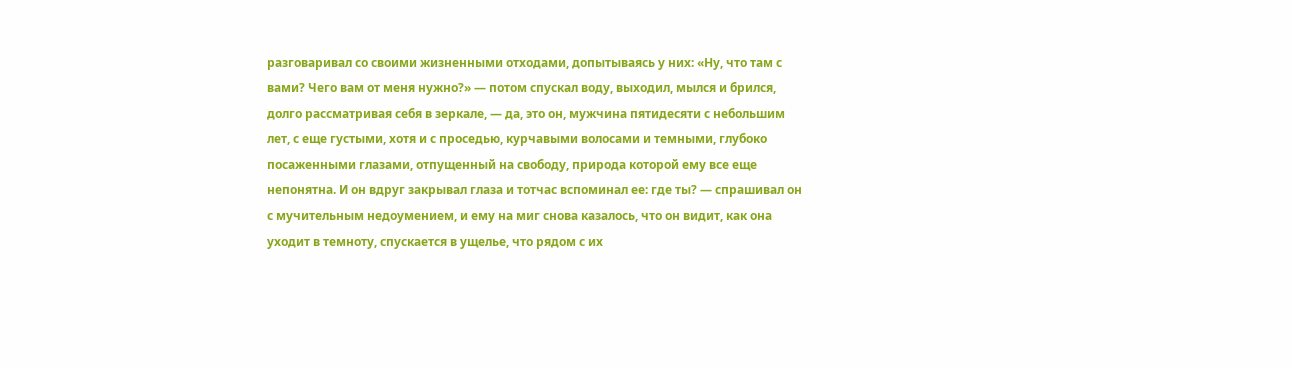разговаривал со своими жизненными отходами, допытываясь у них: «Ну, что там с вами? Чего вам от меня нужно?» — потом спускал воду, выходил, мылся и брился, долго рассматривая себя в зеркале, — да, это он, мужчина пятидесяти с небольшим лет, с еще густыми, хотя и с проседью, курчавыми волосами и темными, глубоко посаженными глазами, отпущенный на свободу, природа которой ему все еще непонятна. И он вдруг закрывал глаза и тотчас вспоминал ее: где ты? — спрашивал он с мучительным недоумением, и ему на миг снова казалось, что он видит, как она уходит в темноту, спускается в ущелье, что рядом с их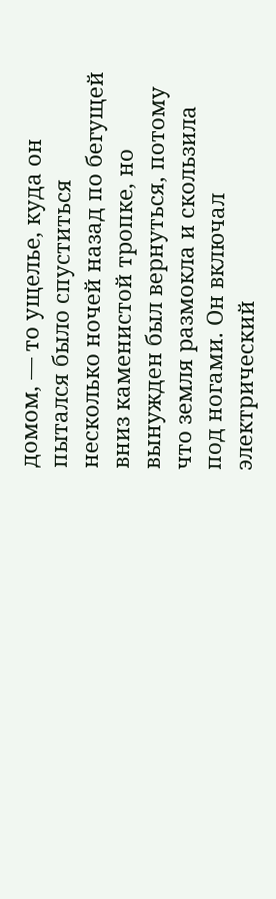домом, — то ущелье, куда он пытался было спуститься несколько ночей назад по бегущей вниз каменистой тропке, но вынужден был вернуться, потому что земля размокла и скользила под ногами. Он включал электрический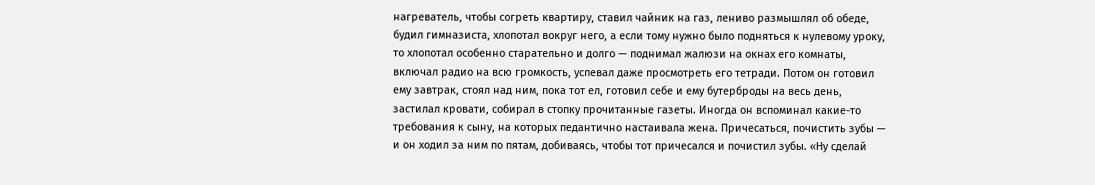нагреватель, чтобы согреть квартиру, ставил чайник на газ, лениво размышлял об обеде, будил гимназиста, хлопотал вокруг него, а если тому нужно было подняться к нулевому уроку, то хлопотал особенно старательно и долго — поднимал жалюзи на окнах его комнаты, включал радио на всю громкость, успевал даже просмотреть его тетради. Потом он готовил ему завтрак, стоял над ним, пока тот ел, готовил себе и ему бутерброды на весь день, застилал кровати, собирал в стопку прочитанные газеты. Иногда он вспоминал какие-то требования к сыну, на которых педантично настаивала жена. Причесаться, почистить зубы — и он ходил за ним по пятам, добиваясь, чтобы тот причесался и почистил зубы. «Ну сделай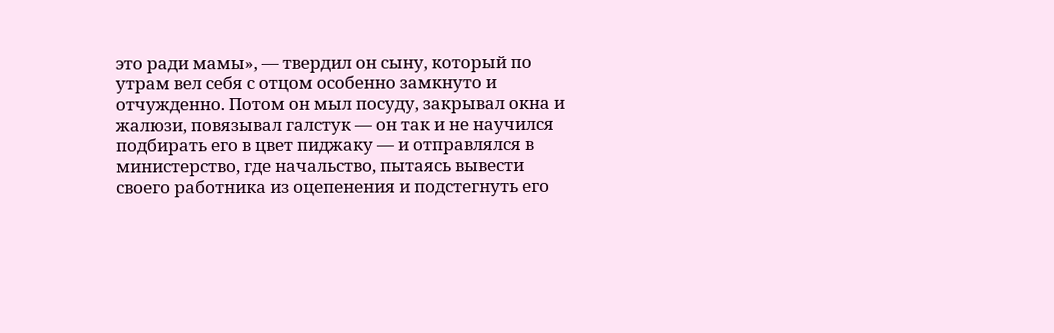это ради мамы», — твердил он сыну, который по утрам вел себя с отцом особенно замкнуто и отчужденно. Потом он мыл посуду, закрывал окна и жалюзи, повязывал галстук — он так и не научился подбирать его в цвет пиджаку — и отправлялся в министерство, где начальство, пытаясь вывести своего работника из оцепенения и подстегнуть его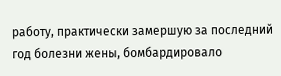работу, практически замершую за последний год болезни жены, бомбардировало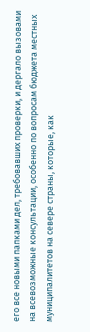его все новыми папками дел, требовавших проверки, и дергало вызовами на всевозможные консультации, особенно по вопросам бюджета местных муниципалитетов на севере страны, которые, как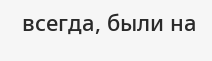всегда, были на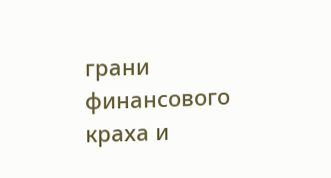грани финансового краха и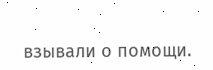взывали о помощи.